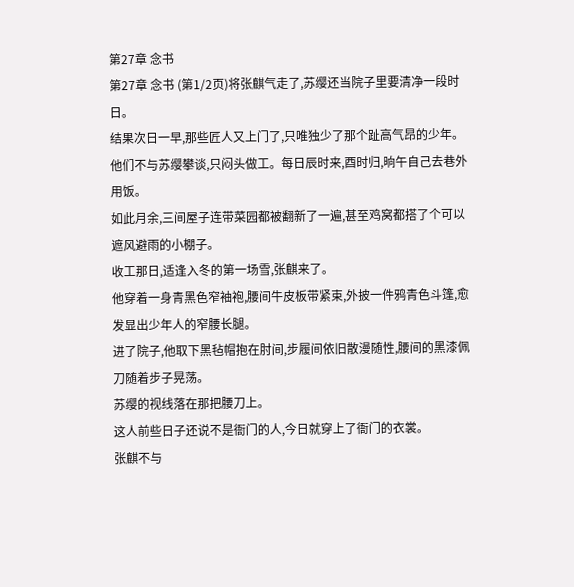第27章 念书
第27章 念书 (第1/2页)将张麒气走了,苏缨还当院子里要清净一段时日。
结果次日一早,那些匠人又上门了,只唯独少了那个趾高气昂的少年。
他们不与苏缨攀谈,只闷头做工。每日辰时来,酉时归,晌午自己去巷外用饭。
如此月余,三间屋子连带菜园都被翻新了一遍,甚至鸡窝都搭了个可以遮风避雨的小棚子。
收工那日,适逢入冬的第一场雪,张麒来了。
他穿着一身青黑色窄袖袍,腰间牛皮板带紧束,外披一件鸦青色斗篷,愈发显出少年人的窄腰长腿。
进了院子,他取下黑毡帽抱在肘间,步履间依旧散漫随性,腰间的黑漆佩刀随着步子晃荡。
苏缨的视线落在那把腰刀上。
这人前些日子还说不是衙门的人,今日就穿上了衙门的衣裳。
张麒不与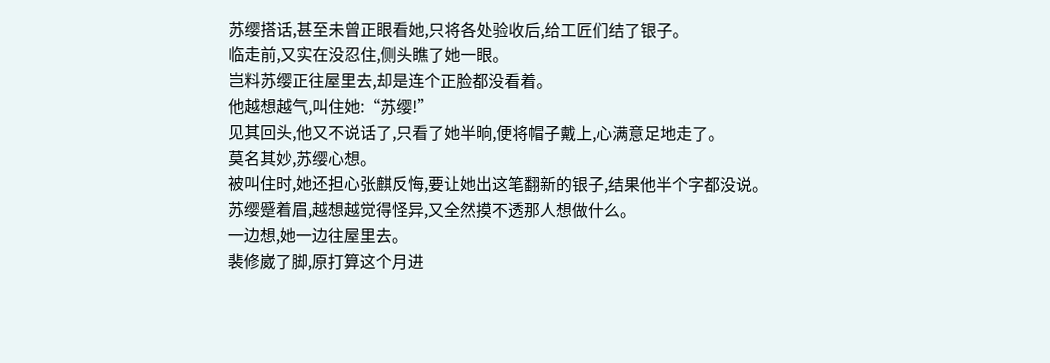苏缨搭话,甚至未曾正眼看她,只将各处验收后,给工匠们结了银子。
临走前,又实在没忍住,侧头瞧了她一眼。
岂料苏缨正往屋里去,却是连个正脸都没看着。
他越想越气,叫住她:“苏缨!”
见其回头,他又不说话了,只看了她半晌,便将帽子戴上,心满意足地走了。
莫名其妙,苏缨心想。
被叫住时,她还担心张麒反悔,要让她出这笔翻新的银子,结果他半个字都没说。
苏缨蹙着眉,越想越觉得怪异,又全然摸不透那人想做什么。
一边想,她一边往屋里去。
裴修崴了脚,原打算这个月进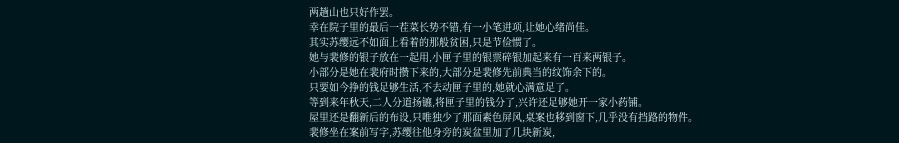两趟山也只好作罢。
幸在院子里的最后一茬菜长势不错,有一小笔进项,让她心绪尚佳。
其实苏缨远不如面上看着的那般贫困,只是节俭惯了。
她与裴修的银子放在一起用,小匣子里的银票碎银加起来有一百来两银子。
小部分是她在裴府时攒下来的,大部分是裴修先前典当的纹饰余下的。
只要如今挣的钱足够生活,不去动匣子里的,她就心满意足了。
等到来年秋天,二人分道扬镳,将匣子里的钱分了,兴许还足够她开一家小药铺。
屋里还是翻新后的布设,只唯独少了那面素色屏风,桌案也移到窗下,几乎没有挡路的物件。
裴修坐在案前写字,苏缨往他身旁的炭盆里加了几块新炭,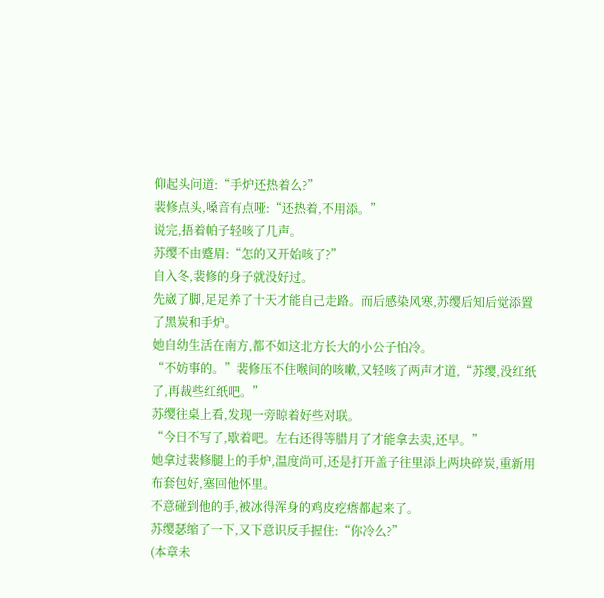仰起头问道:“手炉还热着么?”
裴修点头,嗓音有点哑:“还热着,不用添。”
说完,捂着帕子轻咳了几声。
苏缨不由蹙眉:“怎的又开始咳了?”
自入冬,裴修的身子就没好过。
先崴了脚,足足养了十天才能自己走路。而后感染风寒,苏缨后知后觉添置了黑炭和手炉。
她自幼生活在南方,都不如这北方长大的小公子怕冷。
“不妨事的。”裴修压不住喉间的咳嗽,又轻咳了两声才道,“苏缨,没红纸了,再裁些红纸吧。”
苏缨往桌上看,发现一旁晾着好些对联。
“今日不写了,歇着吧。左右还得等腊月了才能拿去卖,还早。”
她拿过裴修腿上的手炉,温度尚可,还是打开盖子往里添上两块碎炭,重新用布套包好,塞回他怀里。
不意碰到他的手,被冰得浑身的鸡皮疙瘩都起来了。
苏缨瑟缩了一下,又下意识反手握住:“你冷么?”
(本章未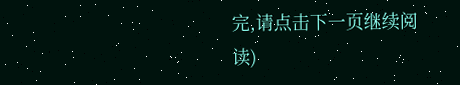完,请点击下一页继续阅读)